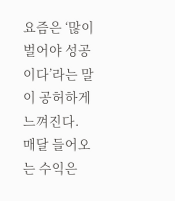요즘은 ‘많이 벌어야 성공이다’라는 말이 공허하게 느껴진다.
매달 들어오는 수익은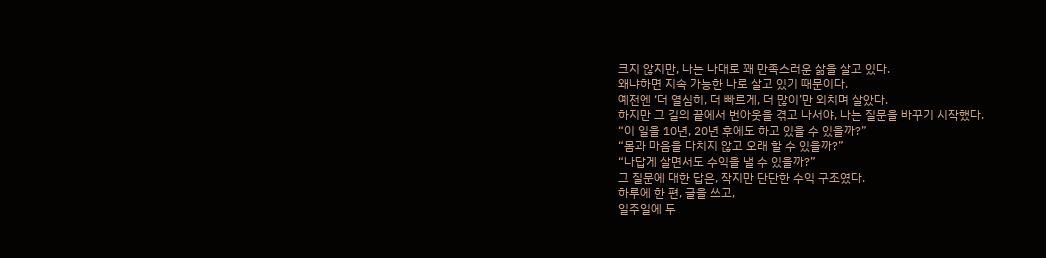크지 않지만, 나는 나대로 꽤 만족스러운 삶을 살고 있다.
왜냐하면 지속 가능한 나로 살고 있기 때문이다.
예전엔 ‘더 열심히, 더 빠르게, 더 많이’만 외치며 살았다.
하지만 그 길의 끝에서 번아웃을 겪고 나서야, 나는 질문을 바꾸기 시작했다.
“이 일을 10년, 20년 후에도 하고 있을 수 있을까?”
“몸과 마음을 다치지 않고 오래 할 수 있을까?”
“나답게 살면서도 수익을 낼 수 있을까?”
그 질문에 대한 답은, 작지만 단단한 수익 구조였다.
하루에 한 편, 글을 쓰고,
일주일에 두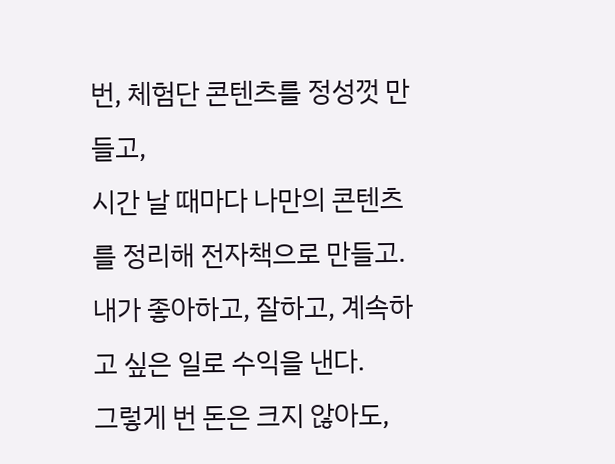번, 체험단 콘텐츠를 정성껏 만들고,
시간 날 때마다 나만의 콘텐츠를 정리해 전자책으로 만들고.
내가 좋아하고, 잘하고, 계속하고 싶은 일로 수익을 낸다.
그렇게 번 돈은 크지 않아도,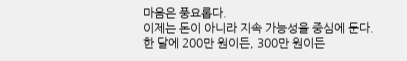마음은 풍요롭다.
이제는 돈이 아니라 지속 가능성을 중심에 둔다.
한 달에 200만 원이든, 300만 원이든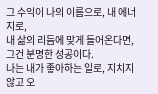그 수익이 나의 이름으로, 내 에너지로,
내 삶의 리듬에 맞게 들어온다면, 그건 분명한 성공이다.
나는 내가 좋아하는 일로, 지치지 않고 오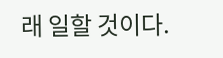래 일할 것이다.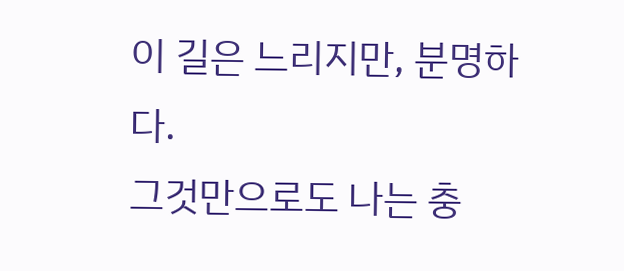이 길은 느리지만, 분명하다.
그것만으로도 나는 충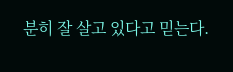분히 잘 살고 있다고 믿는다.